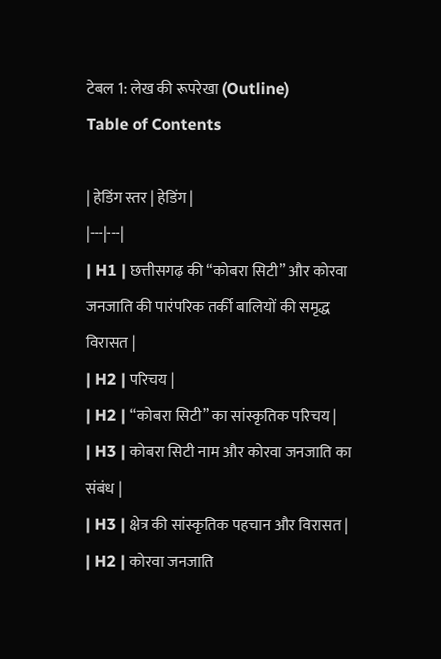टेबल 1: लेख की रूपरेखा (Outline)
Table of Contents

| हेडिंग स्तर | हेडिंग |
|---|---|
| H1 | छत्तीसगढ़ की “कोबरा सिटी” और कोरवा जनजाति की पारंपरिक तर्की बालियों की समृद्ध विरासत |
| H2 | परिचय |
| H2 | “कोबरा सिटी” का सांस्कृतिक परिचय |
| H3 | कोबरा सिटी नाम और कोरवा जनजाति का संबंध |
| H3 | क्षेत्र की सांस्कृतिक पहचान और विरासत |
| H2 | कोरवा जनजाति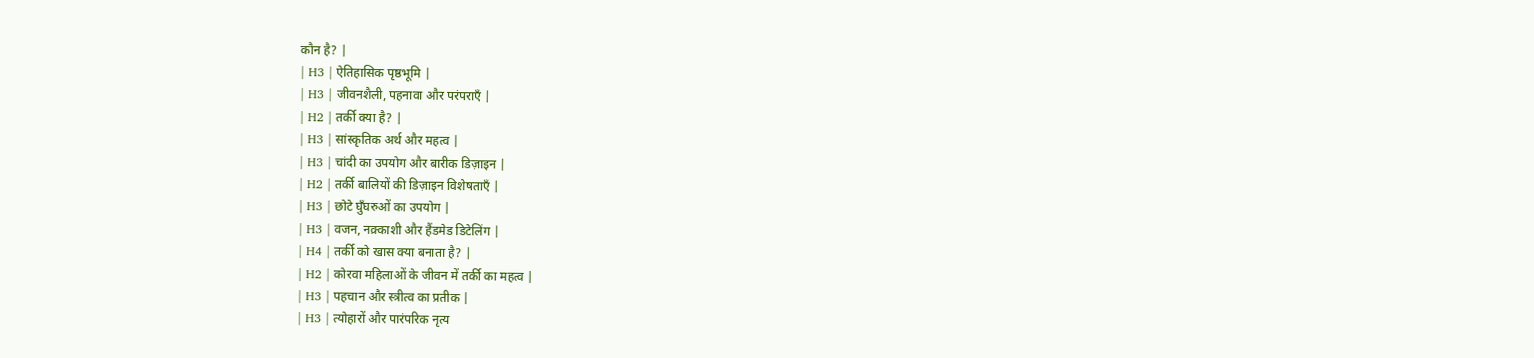कौन है? |
| H3 | ऐतिहासिक पृष्ठभूमि |
| H3 | जीवनशैली, पहनावा और परंपराएँ |
| H2 | तर्की क्या है? |
| H3 | सांस्कृतिक अर्थ और महत्व |
| H3 | चांदी का उपयोग और बारीक डिज़ाइन |
| H2 | तर्की बालियों की डिज़ाइन विशेषताएँ |
| H3 | छोटे घुँघरुओं का उपयोग |
| H3 | वजन, नक़्काशी और हैंडमेड डिटेलिंग |
| H4 | तर्की को खास क्या बनाता है? |
| H2 | कोरवा महिलाओं के जीवन में तर्की का महत्व |
| H3 | पहचान और स्त्रीत्व का प्रतीक |
| H3 | त्योहारों और पारंपरिक नृत्य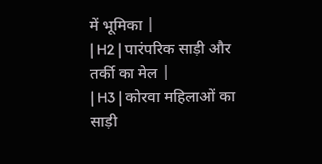में भूमिका |
| H2 | पारंपरिक साड़ी और तर्की का मेल |
| H3 | कोरवा महिलाओं का साड़ी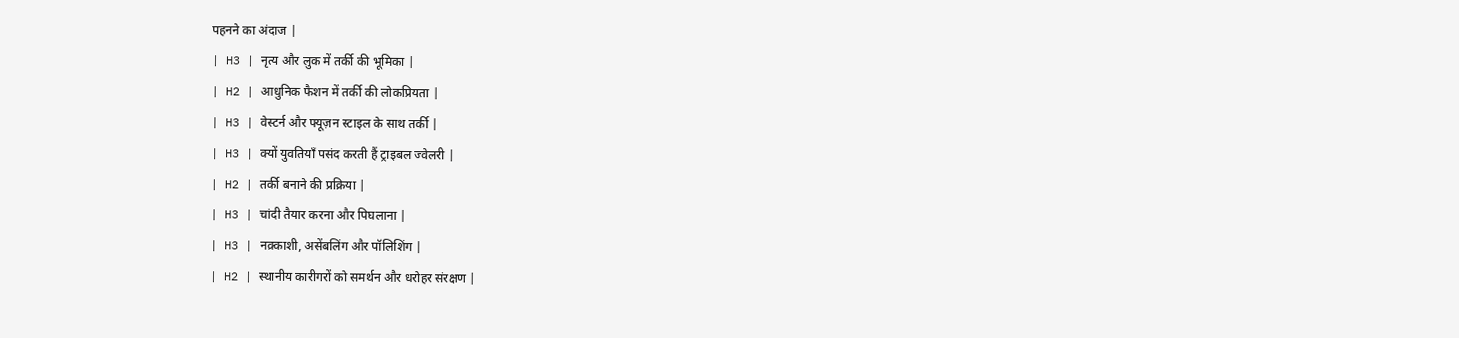पहनने का अंदाज |
| H3 | नृत्य और लुक में तर्की की भूमिका |
| H2 | आधुनिक फैशन में तर्की की लोकप्रियता |
| H3 | वेस्टर्न और फ्यूज़न स्टाइल के साथ तर्की |
| H3 | क्यों युवतियाँ पसंद करती हैं ट्राइबल ज्वेलरी |
| H2 | तर्की बनाने की प्रक्रिया |
| H3 | चांदी तैयार करना और पिघलाना |
| H3 | नक़्काशी, असेंबलिंग और पॉलिशिंग |
| H2 | स्थानीय कारीगरों को समर्थन और धरोहर संरक्षण |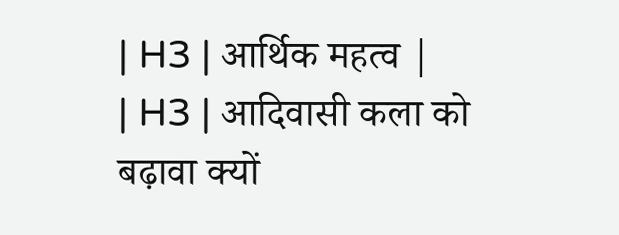| H3 | आर्थिक महत्व |
| H3 | आदिवासी कला को बढ़ावा क्यों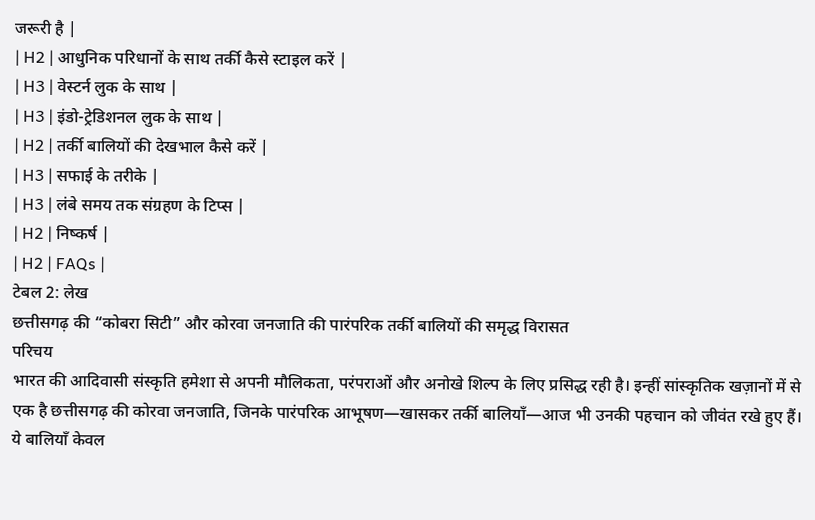जरूरी है |
| H2 | आधुनिक परिधानों के साथ तर्की कैसे स्टाइल करें |
| H3 | वेस्टर्न लुक के साथ |
| H3 | इंडो-ट्रेडिशनल लुक के साथ |
| H2 | तर्की बालियों की देखभाल कैसे करें |
| H3 | सफाई के तरीके |
| H3 | लंबे समय तक संग्रहण के टिप्स |
| H2 | निष्कर्ष |
| H2 | FAQs |
टेबल 2: लेख
छत्तीसगढ़ की “कोबरा सिटी” और कोरवा जनजाति की पारंपरिक तर्की बालियों की समृद्ध विरासत
परिचय
भारत की आदिवासी संस्कृति हमेशा से अपनी मौलिकता, परंपराओं और अनोखे शिल्प के लिए प्रसिद्ध रही है। इन्हीं सांस्कृतिक खज़ानों में से एक है छत्तीसगढ़ की कोरवा जनजाति, जिनके पारंपरिक आभूषण—खासकर तर्की बालियाँ—आज भी उनकी पहचान को जीवंत रखे हुए हैं। ये बालियाँ केवल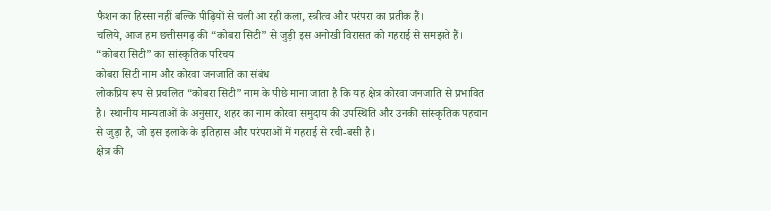फैशन का हिस्सा नहीं बल्कि पीढ़ियों से चली आ रही कला, स्त्रीत्व और परंपरा का प्रतीक हैं।
चलिये, आज हम छत्तीसगढ़ की “कोबरा सिटी” से जुड़ी इस अनोखी विरासत को गहराई से समझते हैं।
“कोबरा सिटी” का सांस्कृतिक परिचय
कोबरा सिटी नाम और कोरवा जनजाति का संबंध
लोकप्रिय रूप से प्रचलित “कोबरा सिटी” नाम के पीछे माना जाता है कि यह क्षेत्र कोरवा जनजाति से प्रभावित है। स्थानीय मान्यताओं के अनुसार, शहर का नाम कोरवा समुदाय की उपस्थिति और उनकी सांस्कृतिक पहचान से जुड़ा है, जो इस इलाके के इतिहास और परंपराओं में गहराई से रची-बसी है।
क्षेत्र की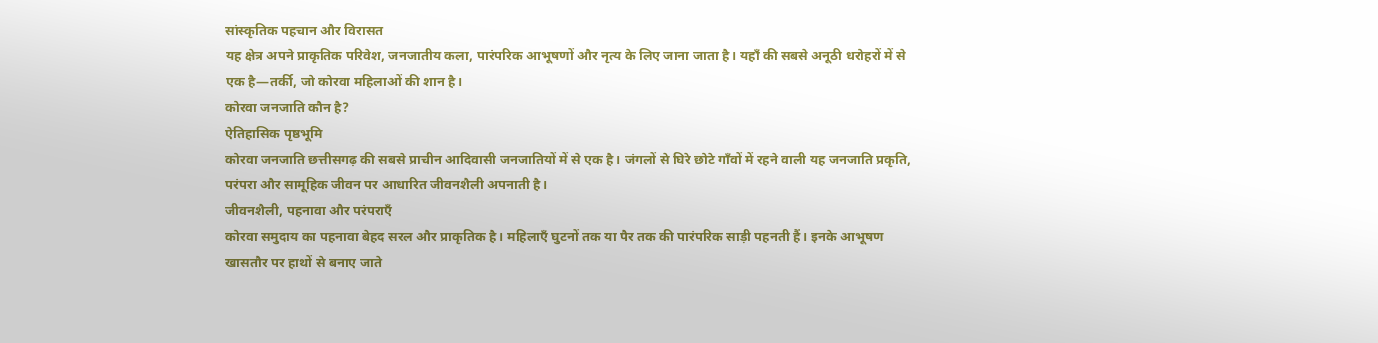सांस्कृतिक पहचान और विरासत
यह क्षेत्र अपने प्राकृतिक परिवेश, जनजातीय कला, पारंपरिक आभूषणों और नृत्य के लिए जाना जाता है। यहाँ की सबसे अनूठी धरोहरों में से एक है—तर्की, जो कोरवा महिलाओं की शान है।
कोरवा जनजाति कौन है?
ऐतिहासिक पृष्ठभूमि
कोरवा जनजाति छत्तीसगढ़ की सबसे प्राचीन आदिवासी जनजातियों में से एक है। जंगलों से घिरे छोटे गाँवों में रहने वाली यह जनजाति प्रकृति, परंपरा और सामूहिक जीवन पर आधारित जीवनशैली अपनाती है।
जीवनशैली, पहनावा और परंपराएँ
कोरवा समुदाय का पहनावा बेहद सरल और प्राकृतिक है। महिलाएँ घुटनों तक या पैर तक की पारंपरिक साड़ी पहनती हैं। इनके आभूषण खासतौर पर हाथों से बनाए जाते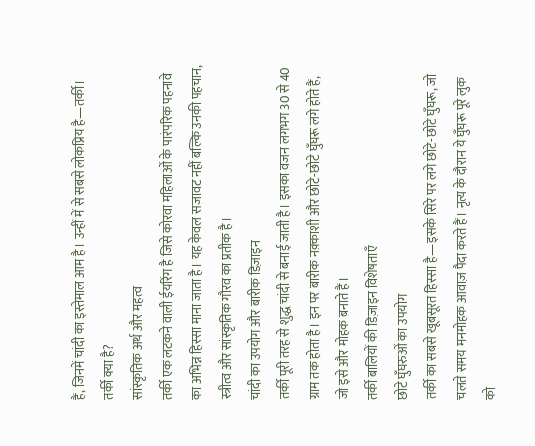हैं, जिनमें चांदी का इस्तेमाल आम है। उन्हीं में से सबसे लोकप्रिय है—तर्की।
तर्की क्या है?
सांस्कृतिक अर्थ और महत्व
तर्की एक लटकने वाली ईयरिंग है जिसे कोरवा महिलाओं के पारंपरिक पहनावे का अभिन्न हिस्सा माना जाता है। यह केवल सजावट नहीं बल्कि उनकी पहचान, स्त्रीत्व और सांस्कृतिक गौरव का प्रतीक है।
चांदी का उपयोग और बारीक डिज़ाइन
तर्की पूरी तरह से शुद्ध चांदी से बनाई जाती है। इसका वजन लगभग 30 से 40 ग्राम तक होता है। इन पर बारीक नक़्काशी और छोटे-छोटे घुँघरू लगे होते हैं, जो इसे और मोहक बनाते हैं।
तर्की बालियों की डिज़ाइन विशेषताएँ
छोटे घुँघरुओं का उपयोग
तर्की का सबसे खूबसूरत हिस्सा है—इसके सिरे पर लगे छोटे-छोटे घुँघरू, जो चलते समय मनमोहक आवाज़ पैदा करते हैं। नृत्य के दौरान ये घुँघरू पूरे लुक को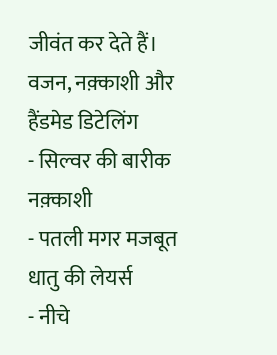जीवंत कर देते हैं।
वजन, नक़्काशी और हैंडमेड डिटेलिंग
- सिल्वर की बारीक नक़्काशी
- पतली मगर मजबूत धातु की लेयर्स
- नीचे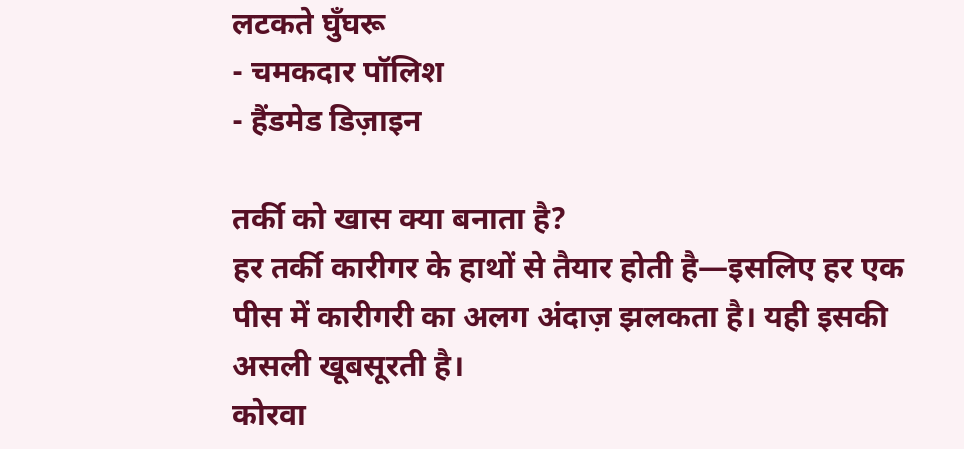लटकते घुँघरू
- चमकदार पॉलिश
- हैंडमेड डिज़ाइन

तर्की को खास क्या बनाता है?
हर तर्की कारीगर के हाथों से तैयार होती है—इसलिए हर एक पीस में कारीगरी का अलग अंदाज़ झलकता है। यही इसकी असली खूबसूरती है।
कोरवा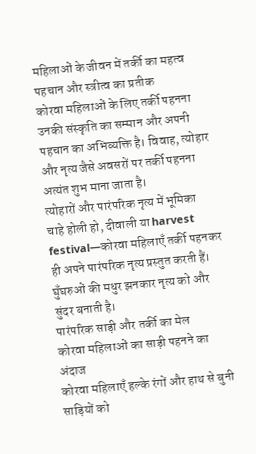महिलाओं के जीवन में तर्की का महत्व
पहचान और स्त्रीत्व का प्रतीक
कोरवा महिलाओं के लिए तर्की पहनना उनकी संस्कृति का सम्मान और अपनी पहचान का अभिव्यक्ति है। विवाह, त्योहार और नृत्य जैसे अवसरों पर तर्की पहनना अत्यंत शुभ माना जाता है।
त्योहारों और पारंपरिक नृत्य में भूमिका
चाहे होली हो, दीवाली या harvest festival—कोरवा महिलाएँ तर्की पहनकर ही अपने पारंपरिक नृत्य प्रस्तुत करती हैं। घुँघरुओं की मधुर झनकार नृत्य को और सुंदर बनाती है।
पारंपरिक साड़ी और तर्की का मेल
कोरवा महिलाओं का साड़ी पहनने का अंदाज
कोरवा महिलाएँ हल्के रंगों और हाथ से बुनी साड़ियों को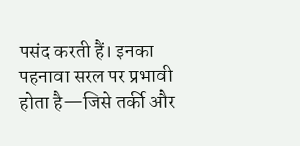पसंद करती हैं। इनका पहनावा सरल पर प्रभावी होता है—जिसे तर्की और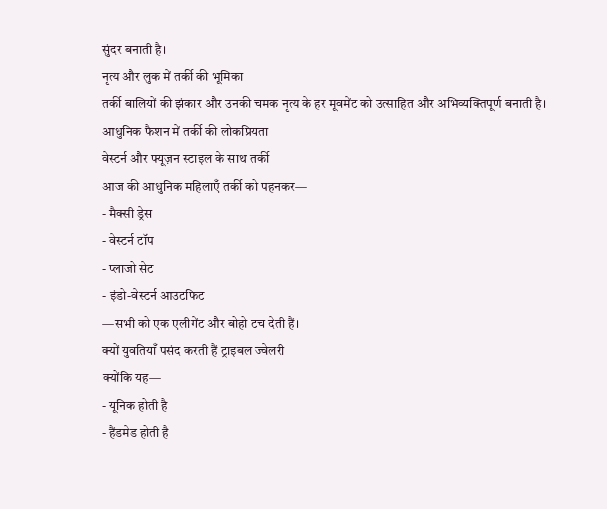सुंदर बनाती है।
नृत्य और लुक में तर्की की भूमिका
तर्की बालियों की झंकार और उनकी चमक नृत्य के हर मूवमेंट को उत्साहित और अभिव्यक्तिपूर्ण बनाती है।
आधुनिक फैशन में तर्की की लोकप्रियता
वेस्टर्न और फ्यूज़न स्टाइल के साथ तर्की
आज की आधुनिक महिलाएँ तर्की को पहनकर—
- मैक्सी ड्रेस
- वेस्टर्न टॉप
- प्लाजो सेट
- इंडो-वेस्टर्न आउटफिट
—सभी को एक एलीगेंट और बोहो टच देती हैं।
क्यों युवतियाँ पसंद करती हैं ट्राइबल ज्वेलरी
क्योंकि यह—
- यूनिक होती है
- हैंडमेड होती है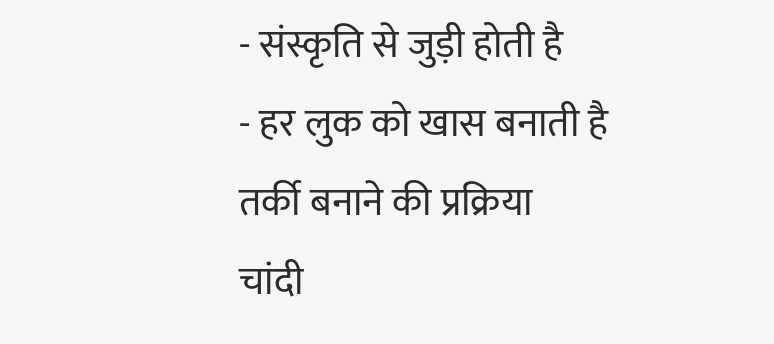- संस्कृति से जुड़ी होती है
- हर लुक को खास बनाती है
तर्की बनाने की प्रक्रिया
चांदी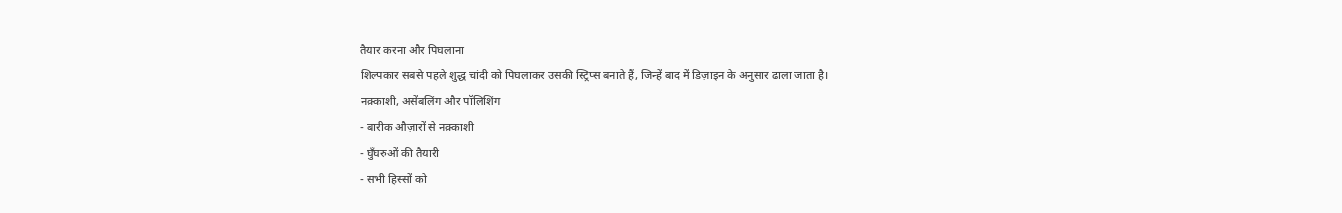तैयार करना और पिघलाना
शिल्पकार सबसे पहले शुद्ध चांदी को पिघलाकर उसकी स्ट्रिप्स बनाते हैं, जिन्हें बाद में डिज़ाइन के अनुसार ढाला जाता है।
नक़्काशी, असेंबलिंग और पॉलिशिंग
- बारीक औज़ारों से नक़्काशी
- घुँघरुओं की तैयारी
- सभी हिस्सों को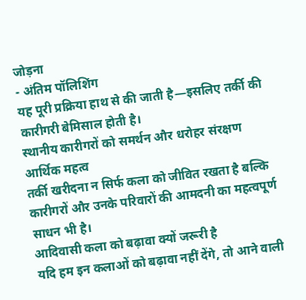जोड़ना
- अंतिम पॉलिशिंग
यह पूरी प्रक्रिया हाथ से की जाती है—इसलिए तर्की की कारीगरी बेमिसाल होती है।
स्थानीय कारीगरों को समर्थन और धरोहर संरक्षण
आर्थिक महत्व
तर्की खरीदना न सिर्फ कला को जीवित रखता है बल्कि कारीगरों और उनके परिवारों की आमदनी का महत्वपूर्ण साधन भी है।
आदिवासी कला को बढ़ावा क्यों जरूरी है
यदि हम इन कलाओं को बढ़ावा नहीं देंगे, तो आने वाली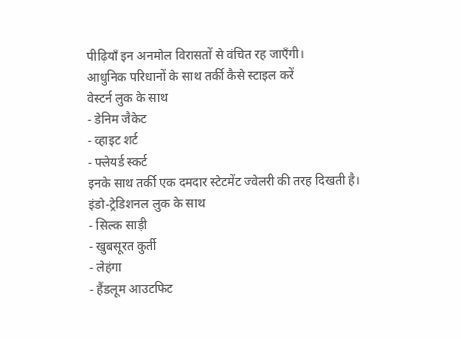पीढ़ियाँ इन अनमोल विरासतों से वंचित रह जाएँगी।
आधुनिक परिधानों के साथ तर्की कैसे स्टाइल करें
वेस्टर्न लुक के साथ
- डेनिम जैकेट
- व्हाइट शर्ट
- फ्लेयर्ड स्कर्ट
इनके साथ तर्की एक दमदार स्टेटमेंट ज्वेलरी की तरह दिखती है।
इंडो-ट्रेडिशनल लुक के साथ
- सिल्क साड़ी
- खुबसूरत कुर्ती
- लेहंगा
- हैंडलूम आउटफिट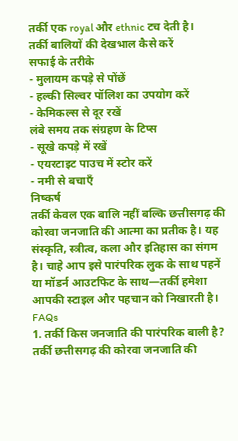तर्की एक royal और ethnic टच देती है।
तर्की बालियों की देखभाल कैसे करें
सफाई के तरीके
- मुलायम कपड़े से पोंछें
- हल्की सिल्वर पॉलिश का उपयोग करें
- केमिकल्स से दूर रखें
लंबे समय तक संग्रहण के टिप्स
- सूखे कपड़े में रखें
- एयरटाइट पाउच में स्टोर करें
- नमी से बचाएँ
निष्कर्ष
तर्की केवल एक बालि नहीं बल्कि छत्तीसगढ़ की कोरवा जनजाति की आत्मा का प्रतीक है। यह संस्कृति, स्त्रीत्व, कला और इतिहास का संगम है। चाहे आप इसे पारंपरिक लुक के साथ पहनें या मॉडर्न आउटफिट के साथ—तर्की हमेशा आपकी स्टाइल और पहचान को निखारती है।
FAQs
1. तर्की किस जनजाति की पारंपरिक बाली है?
तर्की छत्तीसगढ़ की कोरवा जनजाति की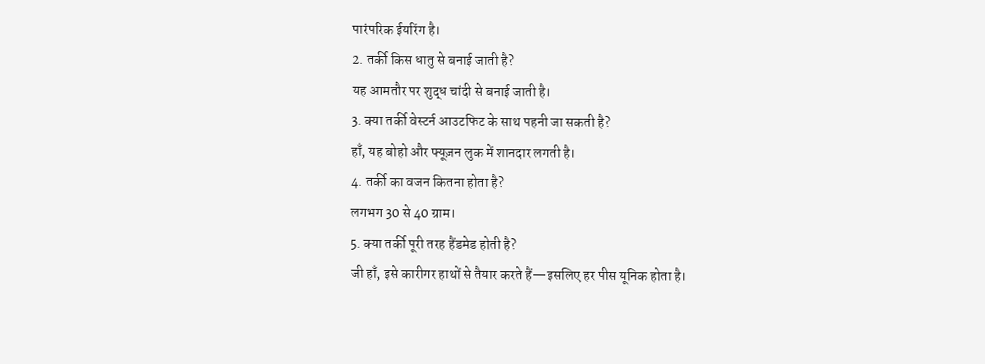पारंपरिक ईयरिंग है।
2. तर्की किस धातु से बनाई जाती है?
यह आमतौर पर शुद्ध चांदी से बनाई जाती है।
3. क्या तर्की वेस्टर्न आउटफिट के साथ पहनी जा सकती है?
हाँ, यह बोहो और फ्यूज़न लुक में शानदार लगती है।
4. तर्की का वजन कितना होता है?
लगभग 30 से 40 ग्राम।
5. क्या तर्की पूरी तरह हैंडमेड होती है?
जी हाँ, इसे कारीगर हाथों से तैयार करते हैं—इसलिए हर पीस यूनिक होता है।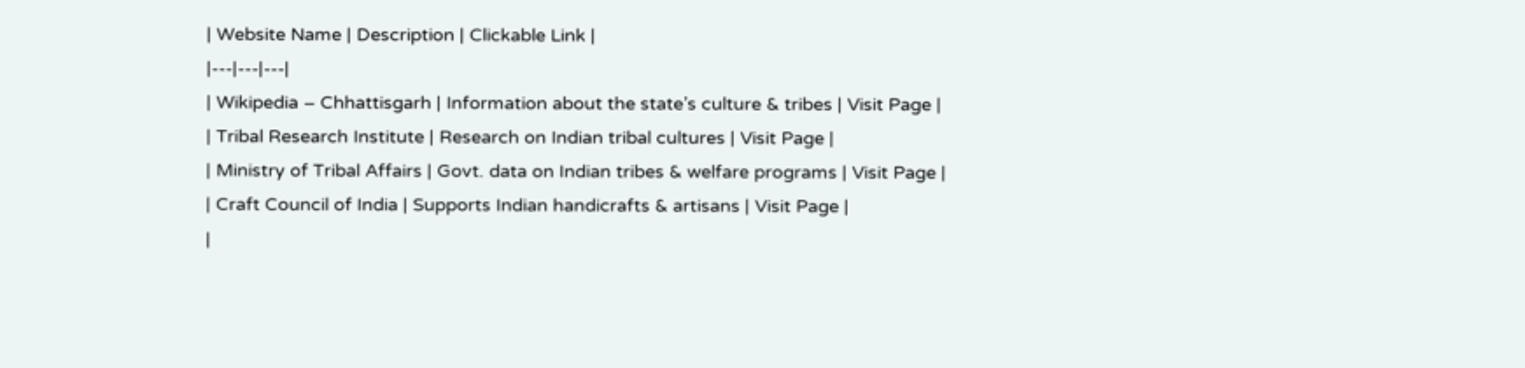| Website Name | Description | Clickable Link |
|---|---|---|
| Wikipedia – Chhattisgarh | Information about the state’s culture & tribes | Visit Page |
| Tribal Research Institute | Research on Indian tribal cultures | Visit Page |
| Ministry of Tribal Affairs | Govt. data on Indian tribes & welfare programs | Visit Page |
| Craft Council of India | Supports Indian handicrafts & artisans | Visit Page |
|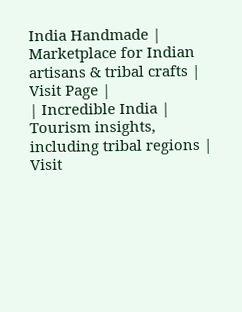India Handmade | Marketplace for Indian artisans & tribal crafts | Visit Page |
| Incredible India | Tourism insights, including tribal regions | Visit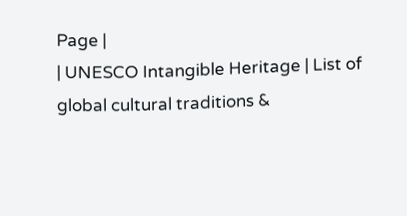Page |
| UNESCO Intangible Heritage | List of global cultural traditions &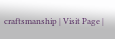craftsmanship | Visit Page |